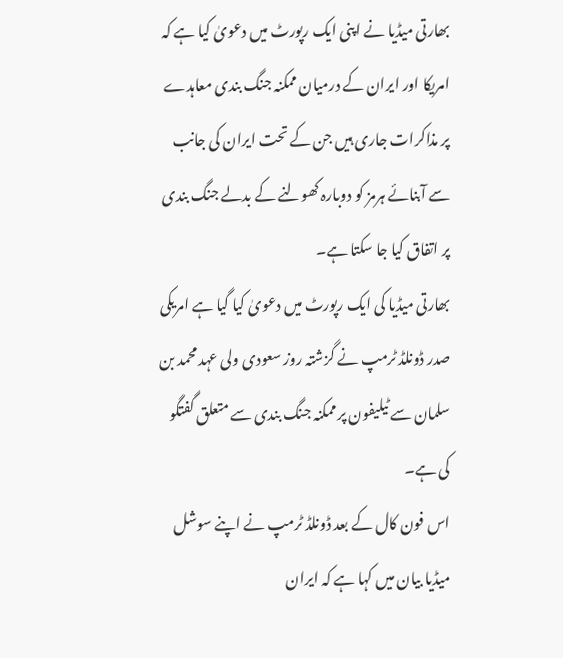بھارتی میڈیا نے اپنی ایک رپورٹ میں دعویٰ کیا ہے کہ امریکا اور ایران کے درمیان ممکنہ جنگ بندی معاہدے پر مذاکرات جاری ہیں جن کے تحت ایران کی جانب سے آبنائے ہرمز کو دوبارہ کھولنے کے بدلے جنگ بندی پر اتفاق کیا جا سکتا ہے۔
بھارتی میڈیا کی ایک رپورٹ میں دعویٰ کیا گیا ہے امریکی صدر ڈونلڈ ٹرمپ نے گزشتہ روز سعودی ولی عہد محمد بن سلمان سے ٹیلیفون پر ممکنہ جنگ بندی سے متعلق گفتگو کی ہے۔
اس فون کال کے بعد ڈونلڈ ٹرمپ نے اپنے سوشل میڈیا بیان میں کہا ہے کہ ایران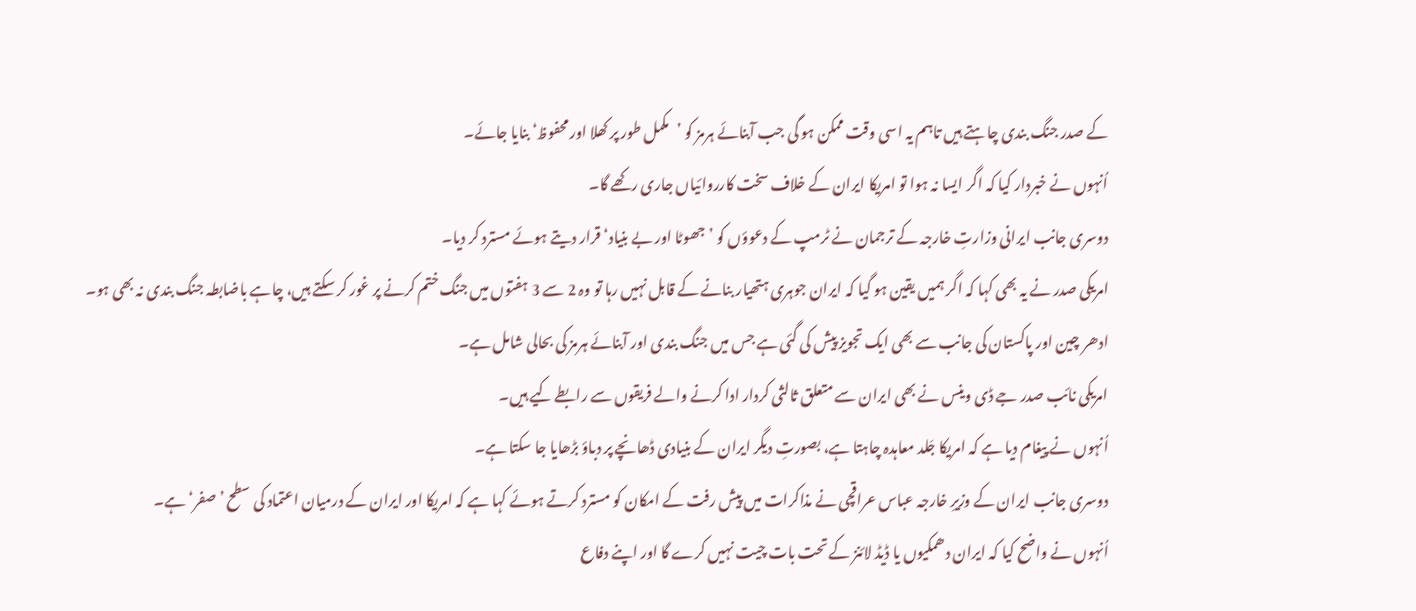کے صدر جنگ بندی چاہتے ہیں تاہم یہ اسی وقت ممکن ہو گی جب آبنائے ہرمز کو ’مکمل طور پر کھلا اور محفوظ‘ بنایا جائے۔
اُنہوں نے خبردار کیا کہ اگر ایسا نہ ہوا تو امریکا ایران کے خلاف سخت کارروائیاں جاری رکھے گا۔
دوسری جانب ایرانی وزارتِ خارجہ کے ترجمان نے ٹرمپ کے دعوؤں کو ’جھوٹا اور بے بنیاد‘ قرار دیتے ہوئے مسترد کر دیا۔
امریکی صدر نے یہ بھی کہا کہ اگر ہمیں یقین ہو گیا کہ ایران جوہری ہتھیار بنانے کے قابل نہیں رہا تو وہ 2 سے 3 ہفتوں میں جنگ ختم کرنے پر غور کر سکتے ہیں، چاہے باضابطہ جنگ بندی نہ بھی ہو۔
ادھر چین اور پاکستان کی جانب سے بھی ایک تجویز پیش کی گئی ہے جس میں جنگ بندی اور آبنائے ہرمز کی بحالی شامل ہے۔
امریکی نائب صدر جے ڈی وینس نے بھی ایران سے متعلق ثالثی کردار ادا کرنے والے فریقوں سے رابطے کیے ہیں۔
اُنہوں نے پیغام دیا ہے کہ امریکا جَلد معاہدہ چاہتا ہے، بصورتِ دیگر ایران کے بنیادی ڈھانچے پر دباؤ بڑھایا جا سکتا ہے۔
دوسری جانب ایران کے وزیرِ خارجہ عباس عراقچی نے مذاکرات میں پیش رفت کے امکان کو مسترد کرتے ہوئے کہا ہے کہ امریکا اور ایران کے درمیان اعتماد کی سطح ’صفر‘ ہے۔
اُنہوں نے واضح کیا کہ ایران دھمکیوں یا ڈیڈ لائنز کے تحت بات چیت نہیں کرے گا اور اپنے دفاع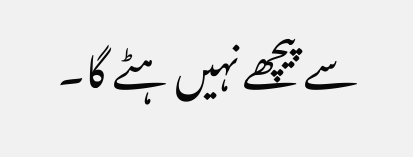سے پیچھے نہیں ہٹے گا۔